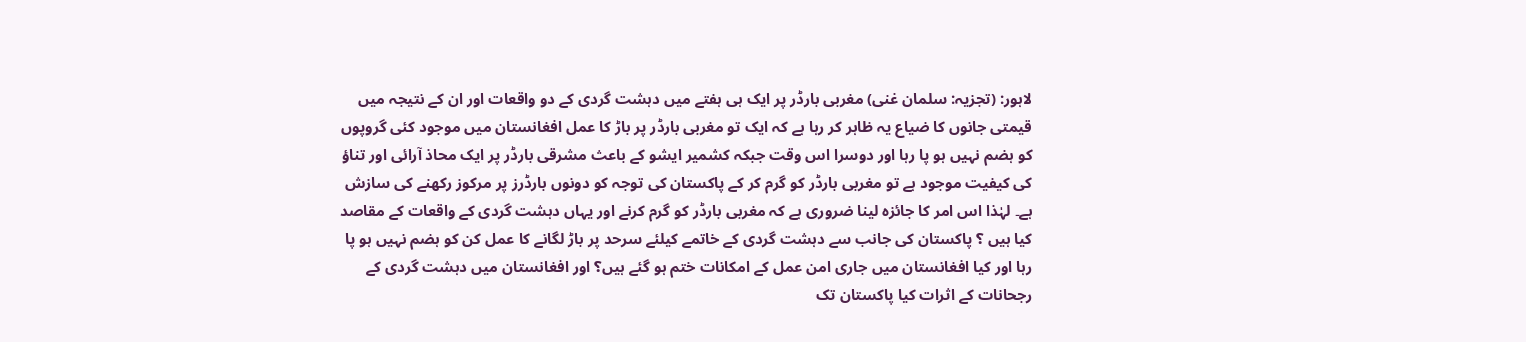لاہور: (تجزیہ: سلمان غنی) مغربی بارڈر پر ایک ہی ہفتے میں دہشت گردی کے دو واقعات اور ان کے نتیجہ میں قیمتی جانوں کا ضیاع یہ ظاہر کر رہا ہے کہ ایک تو مغربی بارڈر پر باڑ کا عمل افغانستان میں موجود کئی گروپوں کو ہضم نہیں ہو پا رہا اور دوسرا اس وقت جبکہ کشمیر ایشو کے باعث مشرقی بارڈر پر ایک محاذ آرائی اور تناؤ کی کیفیت موجود ہے تو مغربی بارڈر کو گرم کر کے پاکستان کی توجہ کو دونوں بارڈرز پر مرکوز رکھنے کی سازش ہے۔ لہٰذا اس امر کا جائزہ لینا ضروری ہے کہ مغربی بارڈر کو گرم کرنے اور یہاں دہشت گردی کے واقعات کے مقاصد کیا ہیں ؟ پاکستان کی جانب سے دہشت گردی کے خاتمے کیلئے سرحد پر باڑ لگانے کا عمل کن کو ہضم نہیں ہو پا رہا اور کیا افغانستان میں جاری امن عمل کے امکانات ختم ہو گئے ہیں؟ اور افغانستان میں دہشت گردی کے رجحانات کے اثرات کیا پاکستان تک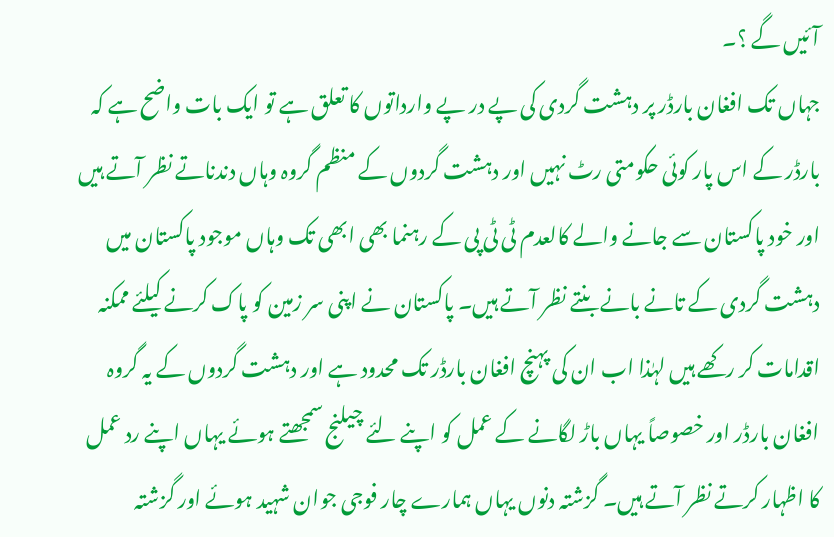آئیں گے ؟۔
جہاں تک افغان بارڈر پر دہشت گردی کی پے در پے وارداتوں کا تعلق ہے تو ایک بات واضح ہے کہ بارڈر کے اس پار کوئی حکومتی رٹ نہیں اور دہشت گردوں کے منظم گروہ وہاں دندناتے نظر آتے ہیں اور خود پاکستان سے جانے والے کالعدم ٹی ٹی پی کے رہنما بھی ابھی تک وہاں موجود پاکستان میں دہشت گردی کے تانے بانے بنتے نظر آتے ہیں۔ پاکستان نے اپنی سر زمین کو پاک کرنے کیلئے ممکنہ اقدامات کر رکھے ہیں لہٰذا اب ان کی پہنچ افغان بارڈر تک محدود ہے اور دہشت گردوں کے یہ گروہ افغان بارڈر اور خصوصاً یہاں باڑ لگانے کے عمل کو اپنے لئے چیلنج سمجھتے ہوئے یہاں اپنے رد عمل کا اظہار کرتے نظر آتے ہیں۔ گزشتہ دنوں یہاں ہمارے چار فوجی جوان شہید ہوئے اور گزشتہ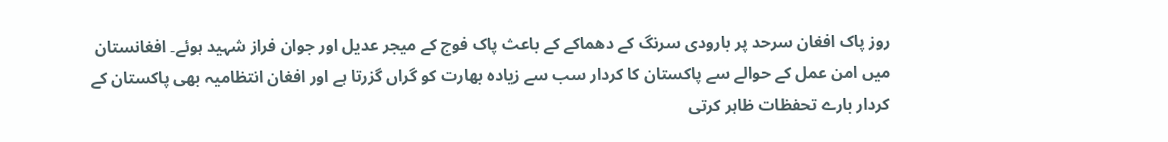روز پاک افغان سرحد پر بارودی سرنگ کے دھماکے کے باعث پاک فوج کے میجر عدیل اور جوان فراز شہید ہوئے۔ افغانستان میں امن عمل کے حوالے سے پاکستان کا کردار سب سے زیادہ بھارت کو گراں گزرتا ہے اور افغان انتظامیہ بھی پاکستان کے کردار بارے تحفظات ظاہر کرتی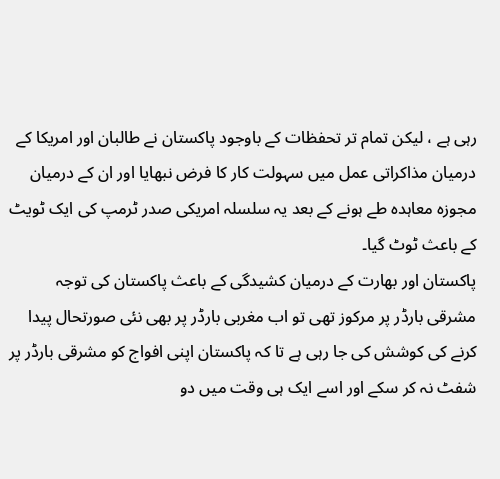رہی ہے ، لیکن تمام تر تحفظات کے باوجود پاکستان نے طالبان اور امریکا کے درمیان مذاکراتی عمل میں سہولت کار کا فرض نبھایا اور ان کے درمیان مجوزہ معاہدہ طے ہونے کے بعد یہ سلسلہ امریکی صدر ٹرمپ کی ایک ٹویٹ کے باعث ٹوٹ گیا۔
پاکستان اور بھارت کے درمیان کشیدگی کے باعث پاکستان کی توجہ مشرقی بارڈر پر مرکوز تھی تو اب مغربی بارڈر پر بھی نئی صورتحال پیدا کرنے کی کوشش کی جا رہی ہے تا کہ پاکستان اپنی افواج کو مشرقی بارڈر پر شفٹ نہ کر سکے اور اسے ایک ہی وقت میں دو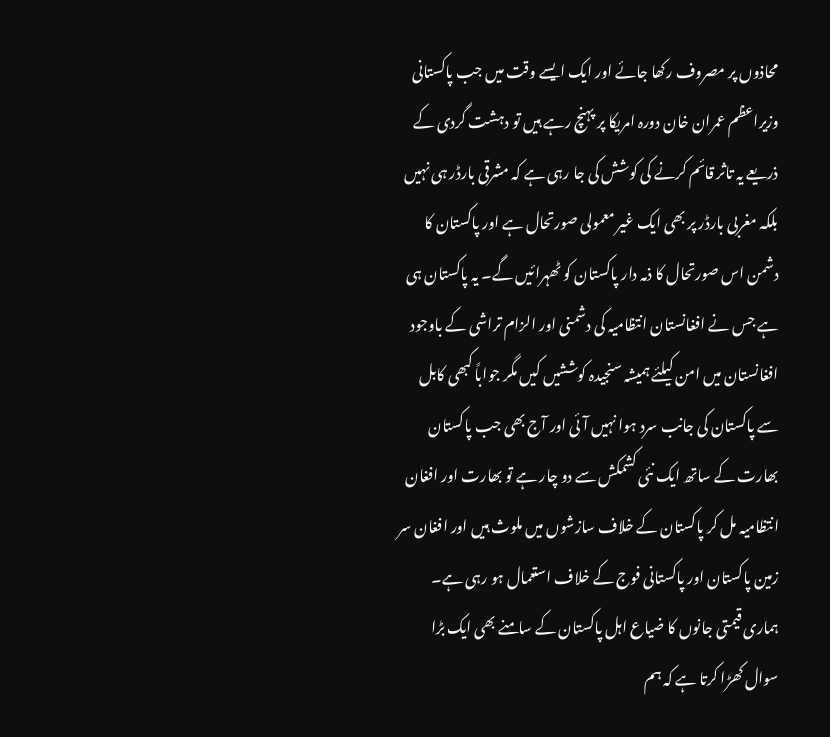محاذوں پر مصروف رکھا جائے اور ایک ایسے وقت میں جب پاکستانی وزیراعظم عمران خان دورہ امریکا پر پہنچ رہے ہیں تو دہشت گردی کے ذریعے یہ تاثر قائم کرنے کی کوشش کی جا رہی ہے کہ مشرقی بارڈر ہی نہیں بلکہ مغربی بارڈر پر بھی ایک غیر معمولی صورتحال ہے اور پاکستان کا دشمن اس صورتحال کا ذمہ دار پاکستان کو ٹھہرائیں گے۔ یہ پاکستان ہی ہے جس نے افغانستان انتظامیہ کی دشمنی اور الزام تراشی کے باوجود افغانستان میں امن کیلئے ہمیشہ سنجیدہ کوششیں کیں مگر جواباً کبھی کابل سے پاکستان کی جانب سرد ہوا نہیں آئی اور آج بھی جب پاکستان بھارت کے ساتھ ایک نئی کشمکش سے دو چار ہے تو بھارت اور افغان انتظامیہ مل کر پاکستان کے خلاف سازشوں میں ملوث ہیں اور افغان سر زمین پاکستان اور پاکستانی فوج کے خلاف استعمال ہو رہی ہے۔ ہماری قیمتی جانوں کا ضیاع اہل پاکستان کے سامنے بھی ایک بڑا سوال کھڑا کرتا ہے کہ ہم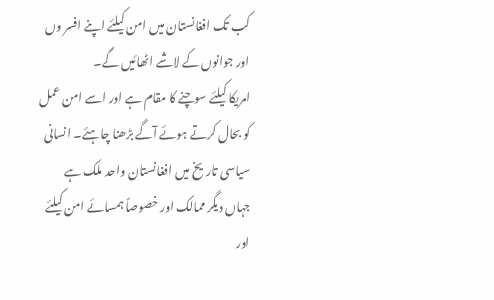کب تک افغانستان میں امن کیلئے اپنے افسر وں اور جوانوں کے لاشے اٹھائیں گے۔
امریکا کیلئے سوچنے کا مقام ہے اور اسے امن عمل کو بحال کرتے ہوئے آگے بڑھنا چاہئے۔ انسانی سیاسی تاریخ میں افغانستان واحد ملک ہے جہاں دیگر ممالک اور خصوصاً ہمسائے امن کیلئے اور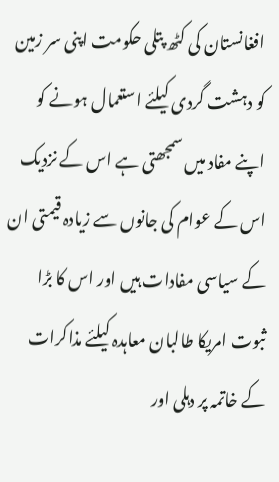افغانستان کی کٹھ پتلی حکومت اپنی سر زمین کو دہشت گردی کیلئے استعمال ہونے کو اپنے مفاد میں سمجھتی ہے اس کے نزدیک اس کے عوام کی جانوں سے زیادہ قیمتی ان کے سیاسی مفادات ہیں اور اس کا بڑا ثبوت امریکا طالبان معاہدہ کیلئے مذاکرات کے خاتمہ پر دہلی اور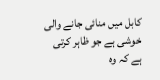کابل میں منائی جانے والی خوشی ہے جو ظاہر کرتی ہے کہ وہ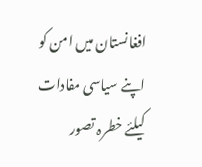افغانستان میں امن کو اپنے سیاسی مفادات کیلئے خطرہ تصور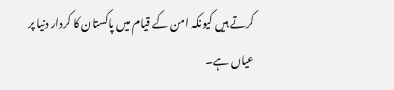کرتے ہیں کیونکہ امن کے قیام میں پاکستان کا کردار دنیا پر عیاں ہے۔